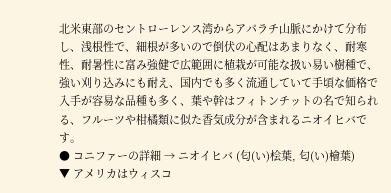北米東部のセントローレンス湾からアパラチ山脈にかけて分布し、浅根性で、細根が多いので倒伏の心配はあまりなく、耐寒性、耐暑性に富み強健で広範囲に植栽が可能な扱い易い樹種で、強い刈り込みにも耐え、国内でも多く流通していて手頃な価格で入手が容易な品種も多く、葉や幹はフィトンチットの名で知られる、フルーツや柑橘類に似た香気成分が含まれるニオイヒバです。
● コニファーの詳細 → ニオイヒバ (匂(い)桧葉, 匂(い)檜葉)
▼ アメリカはウィスコ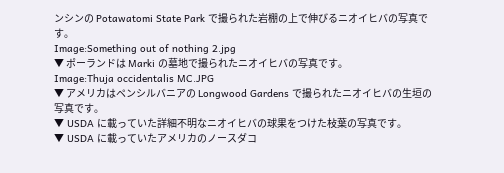ンシンの Potawatomi State Park で撮られた岩棚の上で伸びるニオイヒバの写真です。
Image:Something out of nothing 2.jpg
▼ ポーランドは Marki の墓地で撮られたニオイヒバの写真です。
Image:Thuja occidentalis MC.JPG
▼ アメリカはペンシルバニアの Longwood Gardens で撮られたニオイヒバの生垣の写真です。
▼ USDA に載っていた詳細不明なニオイヒバの球果をつけた枝葉の写真です。
▼ USDA に載っていたアメリカのノースダコ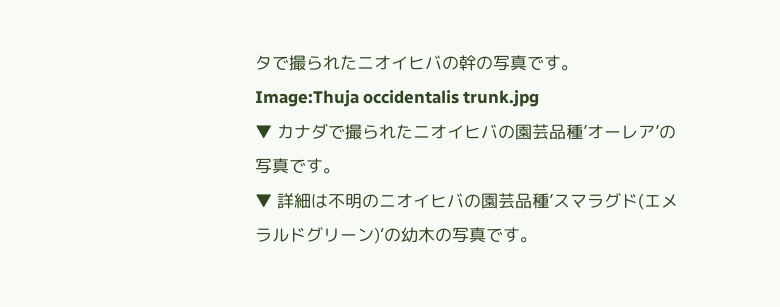タで撮られたニオイヒバの幹の写真です。
Image:Thuja occidentalis trunk.jpg
▼ カナダで撮られたニオイヒバの園芸品種’オーレア’の写真です。
▼ 詳細は不明のニオイヒバの園芸品種’スマラグド(エメラルドグリーン)‘の幼木の写真です。